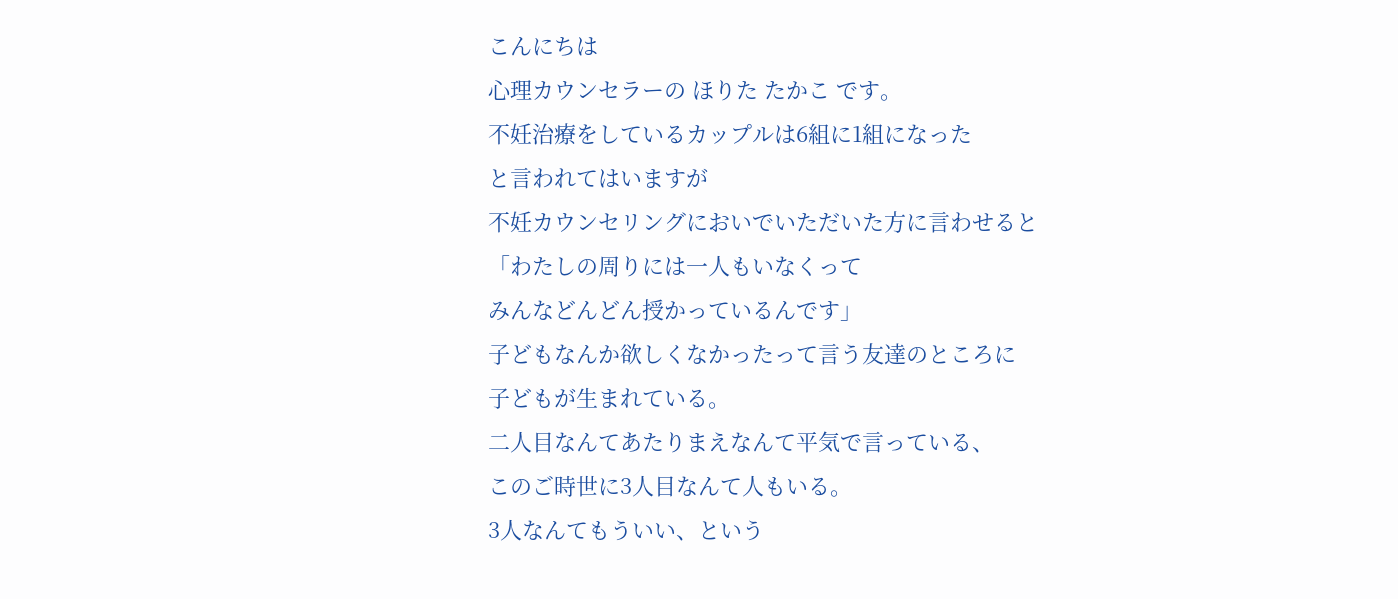こんにちは
心理カウンセラーの ほりた たかこ です。
不妊治療をしているカップルは6組に1組になった
と言われてはいますが
不妊カウンセリングにおいでいただいた方に言わせると
「わたしの周りには一人もいなくって
みんなどんどん授かっているんです」
子どもなんか欲しくなかったって言う友達のところに
子どもが生まれている。
二人目なんてあたりまえなんて平気で言っている、
このご時世に3人目なんて人もいる。
3人なんてもういい、という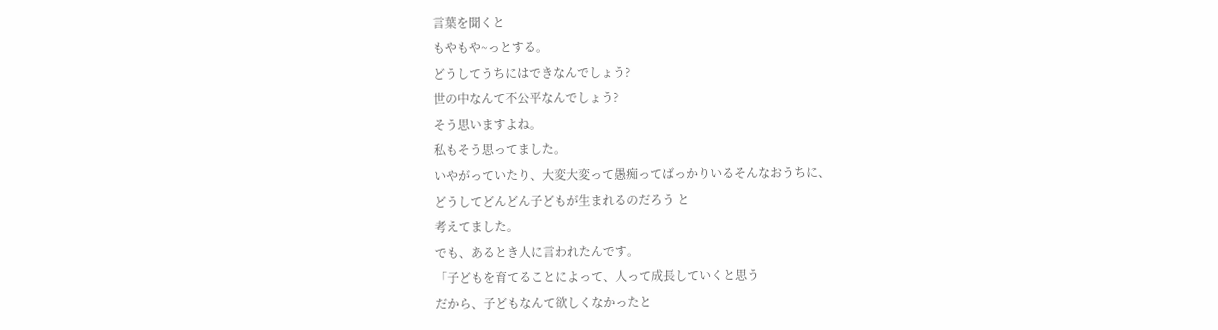言葉を聞くと
もやもや~っとする。
どうしてうちにはできなんでしょう?
世の中なんて不公平なんでしょう?
そう思いますよね。
私もそう思ってました。
いやがっていたり、大変大変って愚痴ってばっかりいるそんなおうちに、
どうしてどんどん子どもが生まれるのだろう と
考えてました。
でも、あるとき人に言われたんです。
「子どもを育てることによって、人って成長していくと思う
だから、子どもなんて欲しくなかったと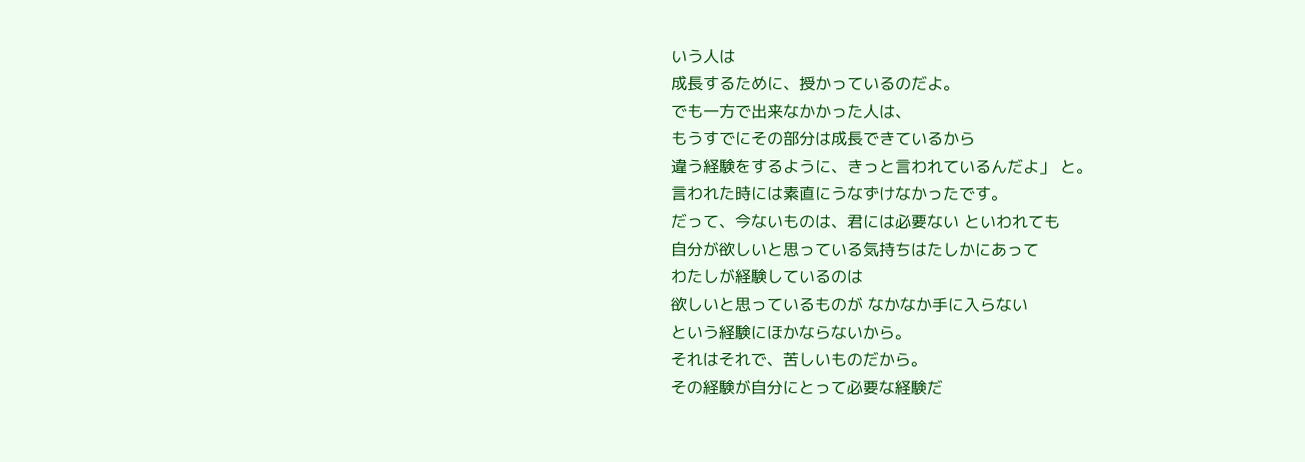いう人は
成長するために、授かっているのだよ。
でも一方で出来なかかった人は、
もうすでにその部分は成長できているから
違う経験をするように、きっと言われているんだよ」 と。
言われた時には素直にうなずけなかったです。
だって、今ないものは、君には必要ない といわれても
自分が欲しいと思っている気持ちはたしかにあって
わたしが経験しているのは
欲しいと思っているものが なかなか手に入らない
という経験にほかならないから。
それはそれで、苦しいものだから。
その経験が自分にとって必要な経験だ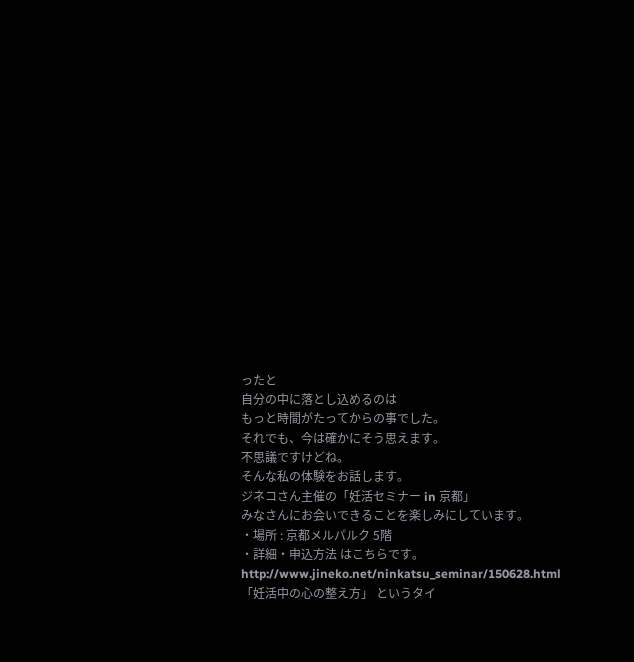ったと
自分の中に落とし込めるのは
もっと時間がたってからの事でした。
それでも、今は確かにそう思えます。
不思議ですけどね。
そんな私の体験をお話します。
ジネコさん主催の「妊活セミナー in 京都」
みなさんにお会いできることを楽しみにしています。
・場所 : 京都メルパルク 5階
・詳細・申込方法 はこちらです。
http://www.jineko.net/ninkatsu_seminar/150628.html
「妊活中の心の整え方」 というタイ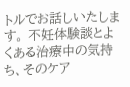トルでお話しいたします。 不妊体験談とよくある治療中の気持ち、そのケア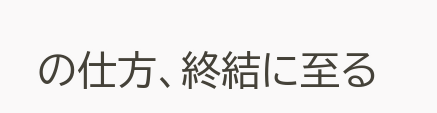の仕方、終結に至る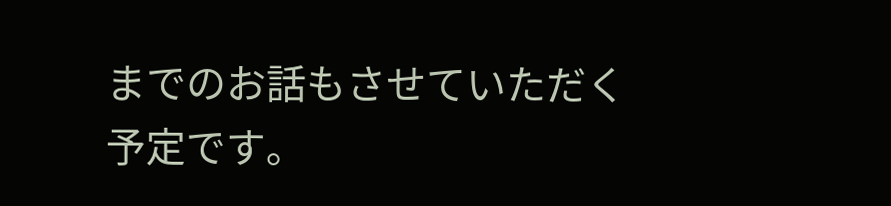までのお話もさせていただく予定です。